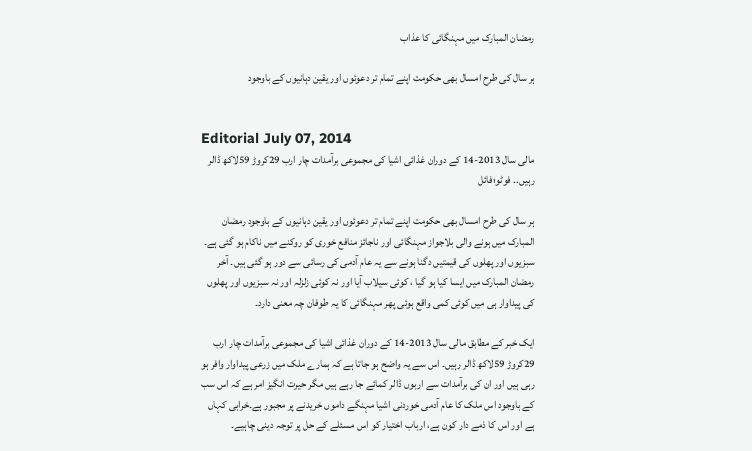رمضان المبارک میں مہنگائی کا عذاب

ہر سال کی طرح امسال بھی حکومت اپنے تمام تر دعوئوں اور یقین دہانیوں کے باوجود


Editorial July 07, 2014
مالی سال 2013-14 کے دوران غذائی اشیا کی مجموعی برآمدات چار ارب 29کروڑ 59لاکھ ڈالر رہیں.. فوٹو؛فائل

ہر سال کی طرح امسال بھی حکومت اپنے تمام تر دعوئوں اور یقین دہانیوں کے باوجود رمضان المبارک میں ہونے والی بلاجواز مہنگائی اور ناجائز منافع خوری کو روکنے میں ناکام ہو گئی ہے۔ سبزیوں اور پھلوں کی قیمتیں دگنا ہونے سے یہ عام آدمی کی رسائی سے دور ہو گئی ہیں۔ آخر رمضان المبارک میں ایسا کیا ہو گیا ، کوئی سیلاب آیا اور نہ کوئی زلزلہ اور نہ سبزیوں اور پھلوں کی پیداوار ہی میں کوئی کمی واقع ہوئی پھر مہنگائی کا یہ طوفان چہ معنی دارد۔

ایک خبر کے مطابق مالی سال 2013-14 کے دوران غذائی اشیا کی مجموعی برآمدات چار ارب 29کروڑ 59لاکھ ڈالر رہیں۔ اس سے یہ واضح ہو جاتا ہے کہ ہمارے ملک میں زرعی پیداوار وافر ہو رہی ہیں اور ان کی برآمدات سے اربوں ڈالر کمائے جا رہے ہیں مگر حیرت انگیز امر ہے کہ اس سب کے باوجود اس ملک کا عام آدمی خوردنی اشیا مہنگے داموں خریدنے پر مجبور ہے۔خرابی کہاں ہے اور اس کا ذمے دار کون ہے، ارباب اختیار کو اس مسئلے کے حل پر توجہ دینی چاہیے۔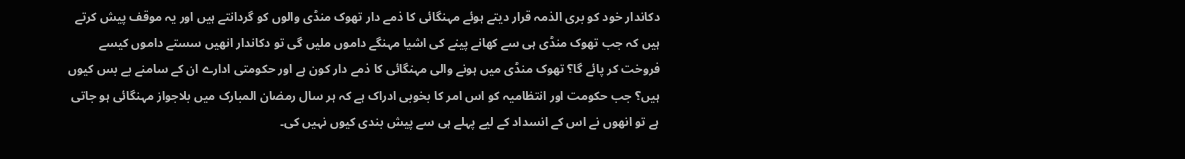دکاندار خود کو بری الذمہ قرار دیتے ہوئے مہنگائی کا ذمے دار تھوک منڈی والوں کو گردانتے ہیں اور یہ موقف پیش کرتے ہیں کہ جب تھوک منڈی ہی سے کھانے پینے کی اشیا مہنگے داموں ملیں گی تو دکاندار انھیں سستے داموں کیسے فروخت کر پائے گا؟ تھوک منڈی میں ہونے والی مہنگائی کا ذمے دار کون ہے اور حکومتی ادارے ان کے سامنے بے بس کیوں ہیں؟ جب حکومت اور انتظامیہ کو اس امر کا بخوبی ادراک ہے کہ ہر سال رمضان المبارک میں بلاجواز مہنگائی ہو جاتی ہے تو انھوں نے اس کے انسداد کے لیے پہلے ہی سے پیش بندی کیوں نہیں کی۔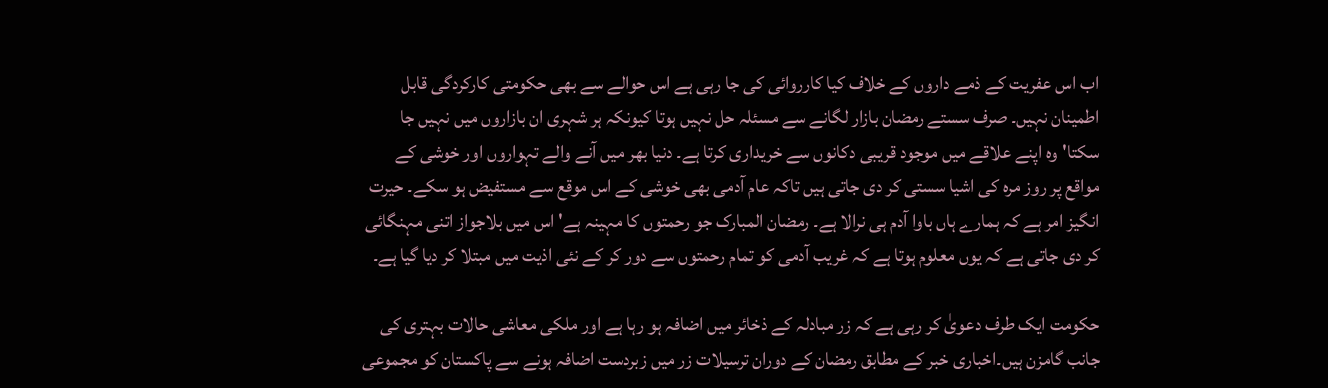اب اس عفریت کے ذمے داروں کے خلاف کیا کارروائی کی جا رہی ہے اس حوالے سے بھی حکومتی کارکردگی قابل اطمینان نہیں۔ صرف سستے رمضان بازار لگانے سے مسئلہ حل نہیں ہوتا کیونکہ ہر شہری ان بازاروں میں نہیں جا سکتا' وہ اپنے علاقے میں موجود قریبی دکانوں سے خریداری کرتا ہے۔ دنیا بھر میں آنے والے تہواروں اور خوشی کے مواقع پر روز مرہ کی اشیا سستی کر دی جاتی ہیں تاکہ عام آدمی بھی خوشی کے اس موقع سے مستفیض ہو سکے۔ حیرت انگیز امر ہے کہ ہمارے ہاں باوا آدم ہی نرالا ہے۔ رمضان المبارک جو رحمتوں کا مہینہ ہے' اس میں بلاجواز اتنی مہنگائی کر دی جاتی ہے کہ یوں معلوم ہوتا ہے کہ غریب آدمی کو تمام رحمتوں سے دور کر کے نئی اذیت میں مبتلا کر دیا گیا ہے۔

حکومت ایک طرف دعویٰ کر رہی ہے کہ زر مبادلہ کے ذخائر میں اضافہ ہو رہا ہے اور ملکی معاشی حالات بہتری کی جانب گامزن ہیں۔اخباری خبر کے مطابق رمضان کے دوران ترسیلات زر میں زبردست اضافہ ہونے سے پاکستان کو مجموعی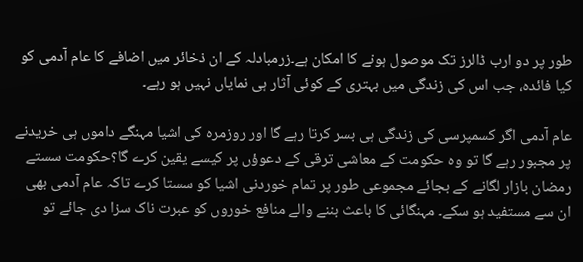طور پر دو ارب ڈالرز تک موصول ہونے کا امکان ہے۔زرمبادلہ کے ان ذخائر میں اضافے کا عام آدمی کو کیا فائدہ، جب اس کی زندگی میں بہتری کے کوئی آثار ہی نمایاں نہیں ہو رہے۔

عام آدمی اگر کسمپرسی کی زندگی ہی بسر کرتا رہے گا اور روزمرہ کی اشیا مہنگے داموں ہی خریدنے پر مجبور رہے گا تو وہ حکومت کے معاشی ترقی کے دعوؤں پر کیسے یقین کرے گا؟حکومت سستے رمضان بازار لگانے کے بجائے مجموعی طور پر تمام خوردنی اشیا کو سستا کرے تاکہ عام آدمی بھی ان سے مستفید ہو سکے۔ مہنگائی کا باعث بننے والے منافع خوروں کو عبرت ناک سزا دی جائے تو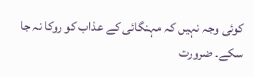کوئی وجہ نہیں کہ مہنگائی کے عذاب کو روکا نہ جا سکے۔ ضرورت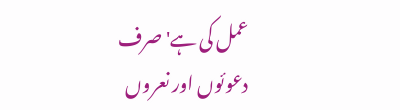عمل کی ہے' صرف دعوئوں اور نعروں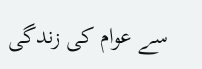سے عوام کی زندگی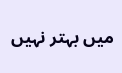میں بہتر نہیں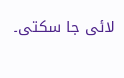لائی جا سکتی۔